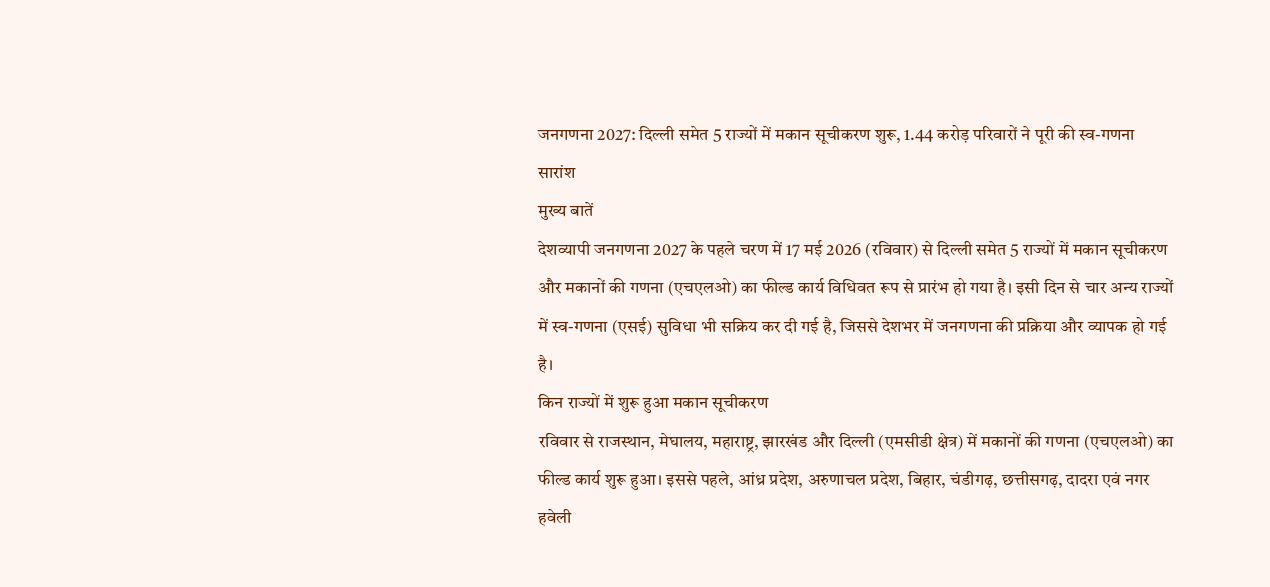जनगणना 2027: दिल्ली समेत 5 राज्यों में मकान सूचीकरण शुरू, 1.44 करोड़ परिवारों ने पूरी की स्व-गणना
सारांश
मुख्य बातें
देशव्यापी जनगणना 2027 के पहले चरण में 17 मई 2026 (रविवार) से दिल्ली समेत 5 राज्यों में मकान सूचीकरण और मकानों की गणना (एचएलओ) का फील्ड कार्य विधिवत रूप से प्रारंभ हो गया है। इसी दिन से चार अन्य राज्यों में स्व-गणना (एसई) सुविधा भी सक्रिय कर दी गई है, जिससे देशभर में जनगणना की प्रक्रिया और व्यापक हो गई है।
किन राज्यों में शुरू हुआ मकान सूचीकरण
रविवार से राजस्थान, मेघालय, महाराष्ट्र, झारखंड और दिल्ली (एमसीडी क्षेत्र) में मकानों की गणना (एचएलओ) का फील्ड कार्य शुरू हुआ। इससे पहले, आंध्र प्रदेश, अरुणाचल प्रदेश, बिहार, चंडीगढ़, छत्तीसगढ़, दादरा एवं नगर हवेली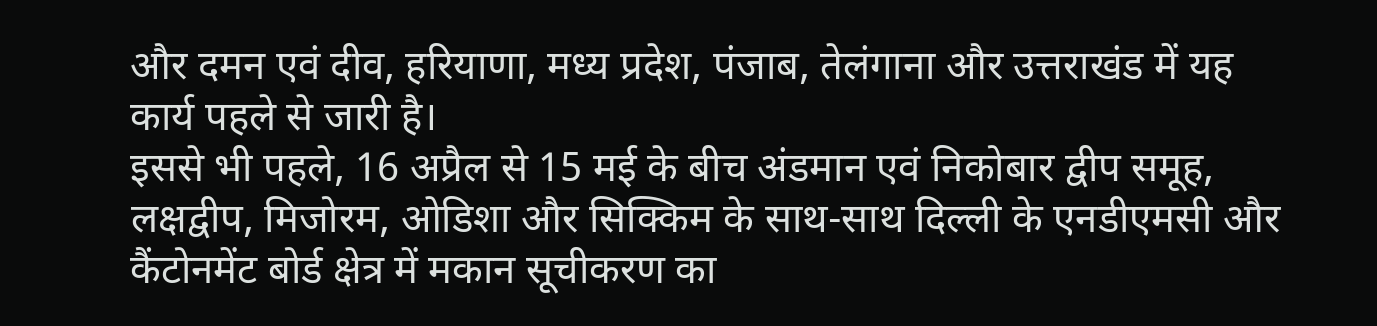और दमन एवं दीव, हरियाणा, मध्य प्रदेश, पंजाब, तेलंगाना और उत्तराखंड में यह कार्य पहले से जारी है।
इससे भी पहले, 16 अप्रैल से 15 मई के बीच अंडमान एवं निकोबार द्वीप समूह, लक्षद्वीप, मिजोरम, ओडिशा और सिक्किम के साथ-साथ दिल्ली के एनडीएमसी और कैंटोनमेंट बोर्ड क्षेत्र में मकान सूचीकरण का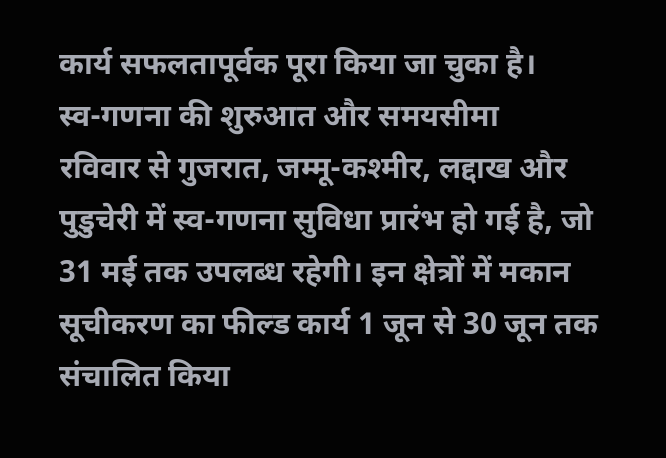कार्य सफलतापूर्वक पूरा किया जा चुका है।
स्व-गणना की शुरुआत और समयसीमा
रविवार से गुजरात, जम्मू-कश्मीर, लद्दाख और पुडुचेरी में स्व-गणना सुविधा प्रारंभ हो गई है, जो 31 मई तक उपलब्ध रहेगी। इन क्षेत्रों में मकान सूचीकरण का फील्ड कार्य 1 जून से 30 जून तक संचालित किया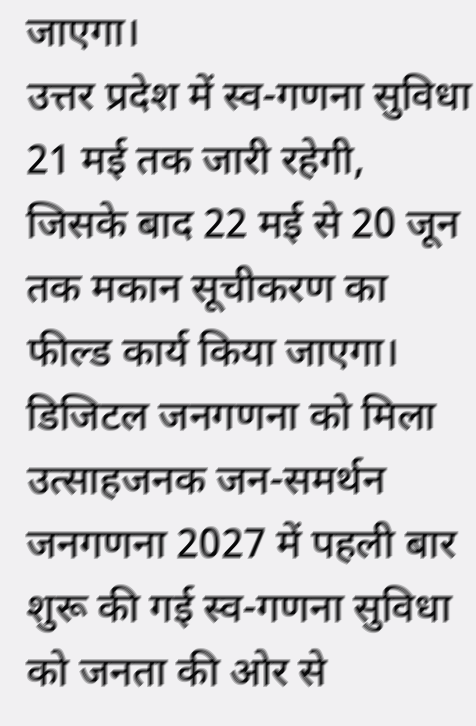जाएगा।
उत्तर प्रदेश में स्व-गणना सुविधा 21 मई तक जारी रहेगी, जिसके बाद 22 मई से 20 जून तक मकान सूचीकरण का फील्ड कार्य किया जाएगा।
डिजिटल जनगणना को मिला उत्साहजनक जन-समर्थन
जनगणना 2027 में पहली बार शुरू की गई स्व-गणना सुविधा को जनता की ओर से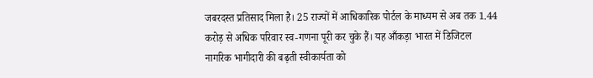जबरदस्त प्रतिसाद मिला है। 25 राज्यों में आधिकारिक पोर्टल के माध्यम से अब तक 1.44 करोड़ से अधिक परिवार स्व-गणना पूरी कर चुके हैं। यह आँकड़ा भारत में डिजिटल नागरिक भागीदारी की बढ़ती स्वीकार्यता को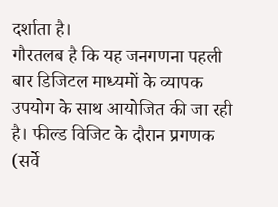दर्शाता है।
गौरतलब है कि यह जनगणना पहली बार डिजिटल माध्यमों के व्यापक उपयोग के साथ आयोजित की जा रही है। फील्ड विजिट के दौरान प्रगणक (सर्वे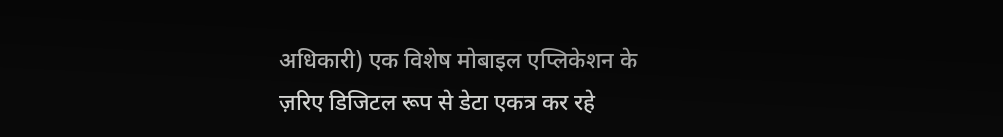अधिकारी) एक विशेष मोबाइल एप्लिकेशन के ज़रिए डिजिटल रूप से डेटा एकत्र कर रहे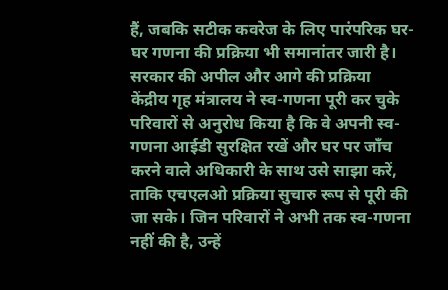हैं, जबकि सटीक कवरेज के लिए पारंपरिक घर-घर गणना की प्रक्रिया भी समानांतर जारी है।
सरकार की अपील और आगे की प्रक्रिया
केंद्रीय गृह मंत्रालय ने स्व-गणना पूरी कर चुके परिवारों से अनुरोध किया है कि वे अपनी स्व-गणना आईडी सुरक्षित रखें और घर पर जाँच करने वाले अधिकारी के साथ उसे साझा करें, ताकि एचएलओ प्रक्रिया सुचारु रूप से पूरी की जा सके। जिन परिवारों ने अभी तक स्व-गणना नहीं की है, उन्हें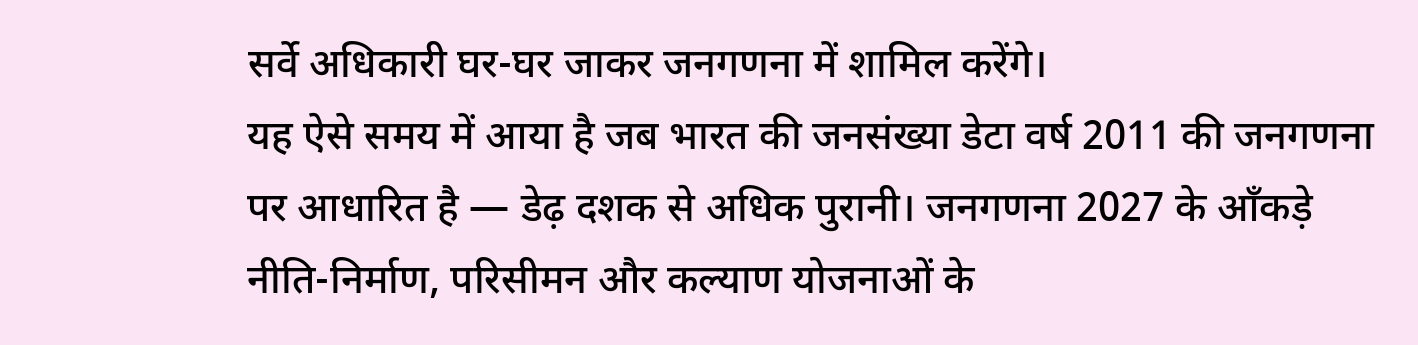सर्वे अधिकारी घर-घर जाकर जनगणना में शामिल करेंगे।
यह ऐसे समय में आया है जब भारत की जनसंख्या डेटा वर्ष 2011 की जनगणना पर आधारित है — डेढ़ दशक से अधिक पुरानी। जनगणना 2027 के आँकड़े नीति-निर्माण, परिसीमन और कल्याण योजनाओं के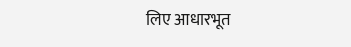लिए आधारभूत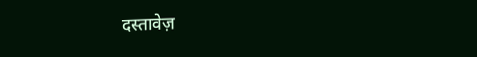दस्तावेज़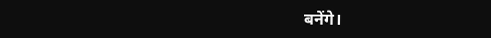बनेंगे।